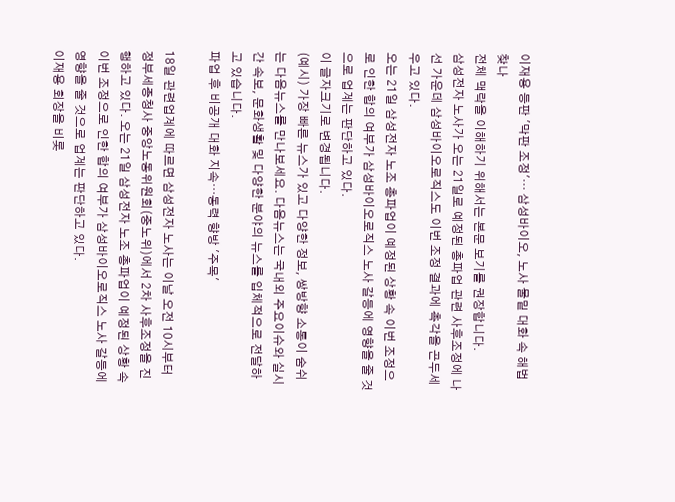이재용 등판 '막판 조정'… 삼성바이오, 노사 물밑 대화 속 해법 찾나
전체 맥락을 이해하기 위해서는 본문 보기를 권장합니다.
삼성전자 노사가 오는 21일로 예정된 총파업 관련 사후조정에 나선 가운데 삼성바이오로직스도 이번 조정 결과에 촉각을 곤두세우고 있다.
오는 21일 삼성전자 노조 총파업이 예정된 상황 속 이번 조정으로 인한 합의 여부가 삼성바이오로직스 노사 갈등에 영향을 줄 것으로 업계는 판단하고 있다.
이 글자크기로 변경됩니다.
(예시) 가장 빠른 뉴스가 있고 다양한 정보, 쌍방향 소통이 숨쉬는 다음뉴스를 만나보세요. 다음뉴스는 국내외 주요이슈와 실시간 속보, 문화생활 및 다양한 분야의 뉴스를 입체적으로 전달하고 있습니다.
파업 후 비공개 대화 지속…동력 향방 '주목'

18일 관련업계에 따르면 삼성전자 노사는 이날 오전 10시부터 정부세종청사 중앙노동위원회(중노위)에서 2차 사후조정을 진행하고 있다. 오는 21일 삼성전자 노조 총파업이 예정된 상황 속 이번 조정으로 인한 합의 여부가 삼성바이오로직스 노사 갈등에 영향을 줄 것으로 업계는 판단하고 있다.
이재용 회장을 비롯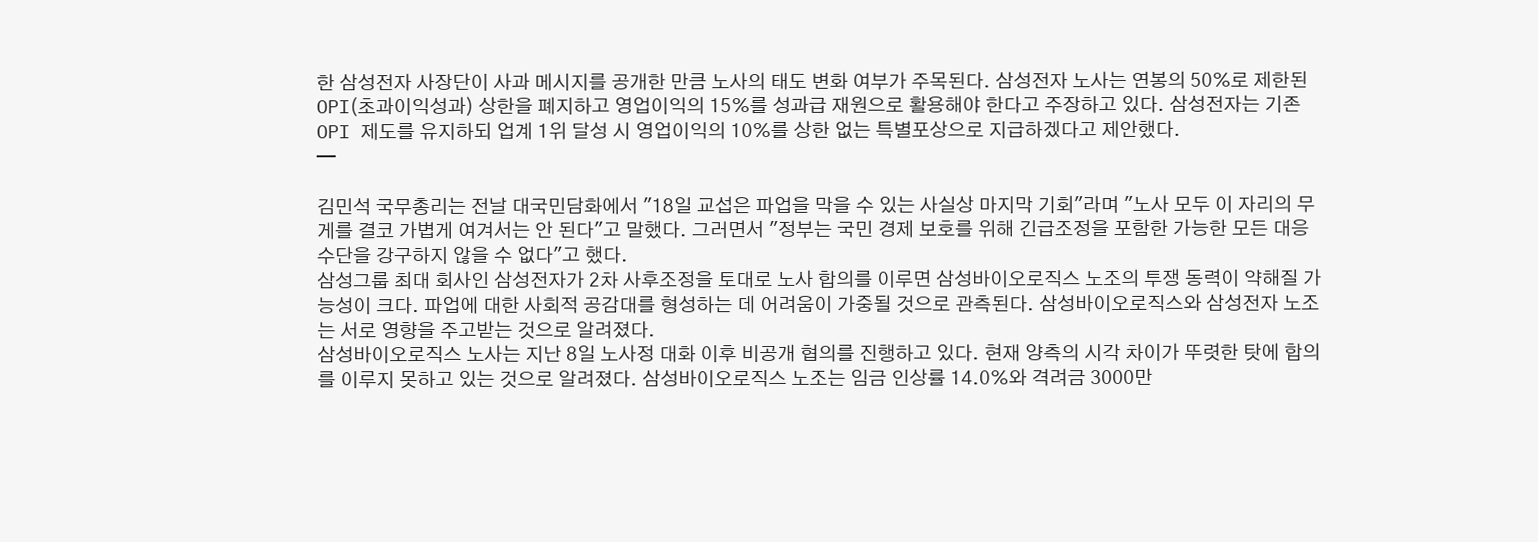한 삼성전자 사장단이 사과 메시지를 공개한 만큼 노사의 태도 변화 여부가 주목된다. 삼성전자 노사는 연봉의 50%로 제한된 OPI(초과이익성과) 상한을 폐지하고 영업이익의 15%를 성과급 재원으로 활용해야 한다고 주장하고 있다. 삼성전자는 기존 OPI 제도를 유지하되 업계 1위 달성 시 영업이익의 10%를 상한 없는 특별포상으로 지급하겠다고 제안했다.
━

김민석 국무총리는 전날 대국민담화에서 "18일 교섭은 파업을 막을 수 있는 사실상 마지막 기회"라며 "노사 모두 이 자리의 무게를 결코 가볍게 여겨서는 안 된다"고 말했다. 그러면서 "정부는 국민 경제 보호를 위해 긴급조정을 포함한 가능한 모든 대응 수단을 강구하지 않을 수 없다"고 했다.
삼성그룹 최대 회사인 삼성전자가 2차 사후조정을 토대로 노사 합의를 이루면 삼성바이오로직스 노조의 투쟁 동력이 약해질 가능성이 크다. 파업에 대한 사회적 공감대를 형성하는 데 어려움이 가중될 것으로 관측된다. 삼성바이오로직스와 삼성전자 노조는 서로 영향을 주고받는 것으로 알려졌다.
삼성바이오로직스 노사는 지난 8일 노사정 대화 이후 비공개 협의를 진행하고 있다. 현재 양측의 시각 차이가 뚜렷한 탓에 합의를 이루지 못하고 있는 것으로 알려졌다. 삼성바이오로직스 노조는 임금 인상률 14.0%와 격려금 3000만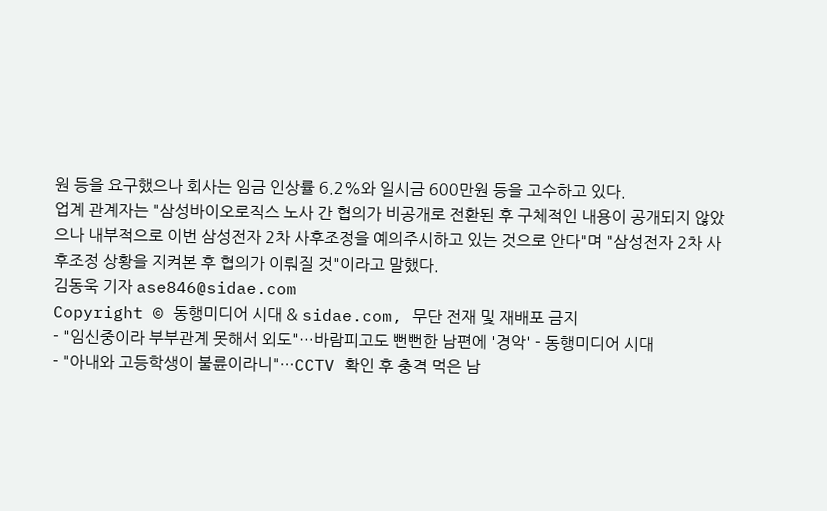원 등을 요구했으나 회사는 임금 인상률 6.2%와 일시금 600만원 등을 고수하고 있다.
업계 관계자는 "삼성바이오로직스 노사 간 협의가 비공개로 전환된 후 구체적인 내용이 공개되지 않았으나 내부적으로 이번 삼성전자 2차 사후조정을 예의주시하고 있는 것으로 안다"며 "삼성전자 2차 사후조정 상황을 지켜본 후 협의가 이뤄질 것"이라고 말했다.
김동욱 기자 ase846@sidae.com
Copyright © 동행미디어 시대 & sidae.com, 무단 전재 및 재배포 금지
- "임신중이라 부부관계 못해서 외도"…바람피고도 뻔뻔한 남편에 '경악' - 동행미디어 시대
- "아내와 고등학생이 불륜이라니"…CCTV 확인 후 충격 먹은 남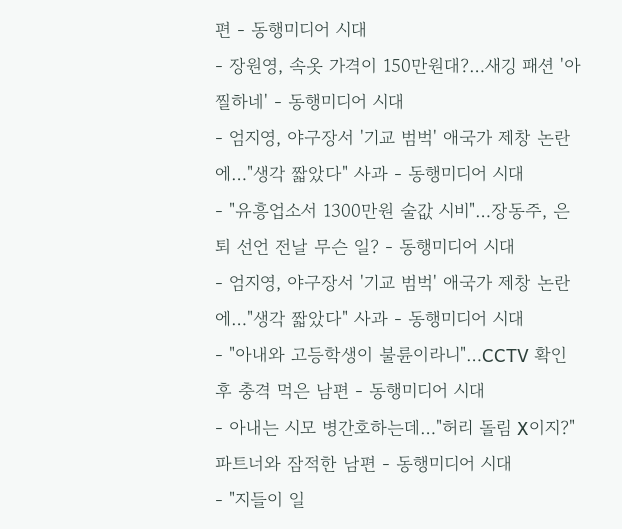편 - 동행미디어 시대
- 장원영, 속옷 가격이 150만원대?…새깅 패션 '아찔하네' - 동행미디어 시대
- 엄지영, 야구장서 '기교 범벅' 애국가 제창 논란에…"생각 짧았다" 사과 - 동행미디어 시대
- "유흥업소서 1300만원 술값 시비"…장동주, 은퇴 선언 전날 무슨 일? - 동행미디어 시대
- 엄지영, 야구장서 '기교 범벅' 애국가 제창 논란에…"생각 짧았다" 사과 - 동행미디어 시대
- "아내와 고등학생이 불륜이라니"…CCTV 확인 후 충격 먹은 남편 - 동행미디어 시대
- 아내는 시모 병간호하는데…"허리 돌림 X이지?" 파트너와 잠적한 남편 - 동행미디어 시대
- "지들이 일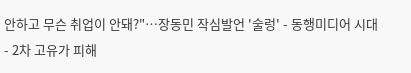안하고 무슨 취업이 안돼?"…장동민 작심발언 '술렁' - 동행미디어 시대
- 2차 고유가 피해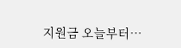지원금 오늘부터…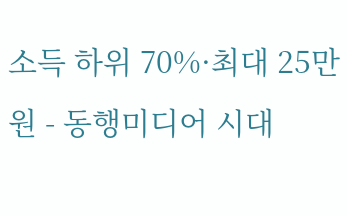소득 하위 70%·최대 25만원 - 동행미디어 시대